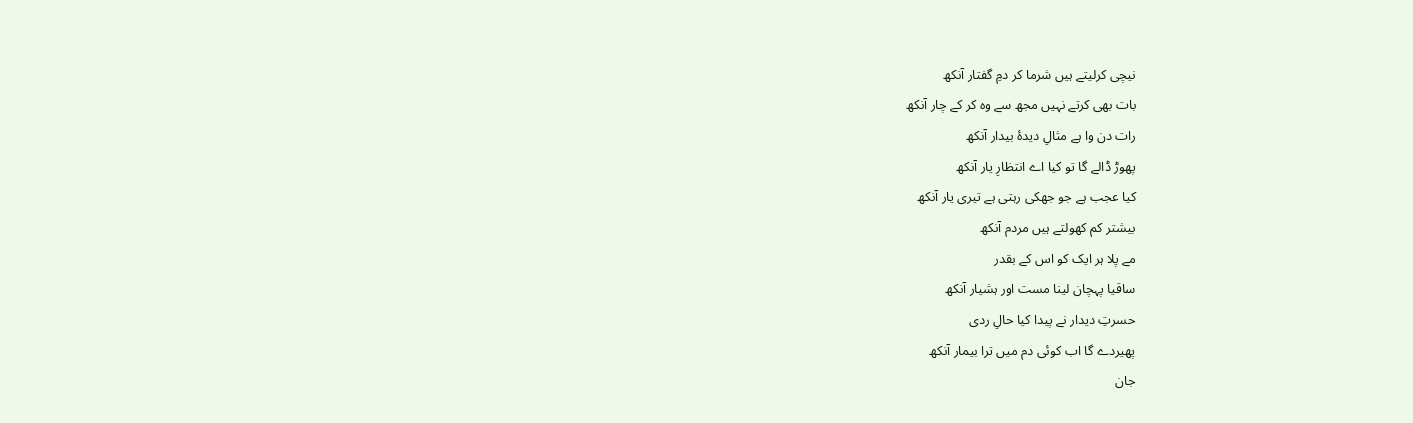نیچی کرلیتے ہیں شرما کر دمِ گفتار آنکھ
بات بھی کرتے نہیں مجھ سے وہ کر کے چار آنکھ
رات دن وا ہے مثالِ دیدۂ بیدار آنکھ
پھوڑ ڈالے گا تو کیا اے انتظارِ یار آنکھ
کیا عجب ہے جو جھکی رہتی ہے تیری یار آنکھ
بیشتر کم کھولتے ہیں مردم آنکھ
مے پلا ہر ایک کو اس کے بقدر
ساقیا پہچان لینا مست اور ہشیار آنکھ
حسرتِ دیدار نے پیدا کیا حالِ ردی
پھیردے گا اب کوئی دم میں ترا بیمار آنکھ
جان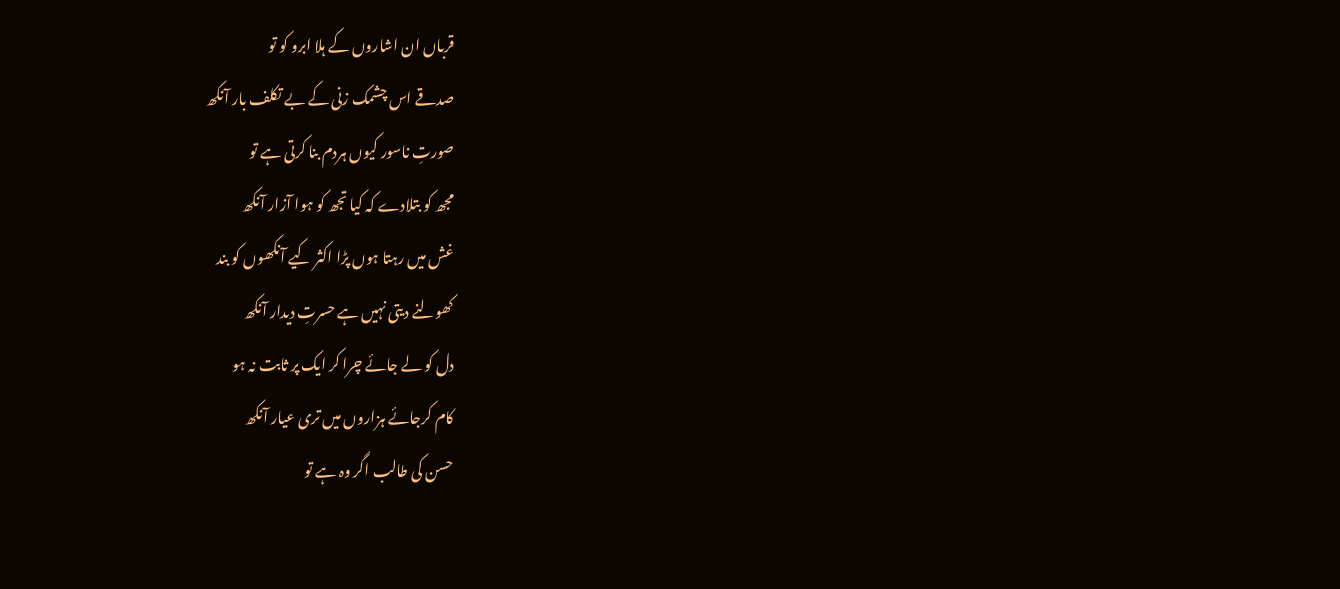قرباں ان اشاروں کے ہلا ابرو کو تو
صدقے اس چشمک زنی کے بے تکلف بار آنکھ
صورتِ ناسور کیوں ہردم بنا کرتی ہے تو
مجھ کو بتلادے کہ کیا تجھ کو ہوا آزار آنکھ
غش میں رہتا ہوں پڑا اکثر کیے آنکھوں کو بند
کھولنے دیتی نہیں ہے حسرتِ دیدار آنکھ
دل کو لے جائے چرا کر ایک پر ثابت نہ ہو
کام کرجائے ہزاروں میں تری عیار آنکھ
حسن کی طالب اگر وہ ہے تو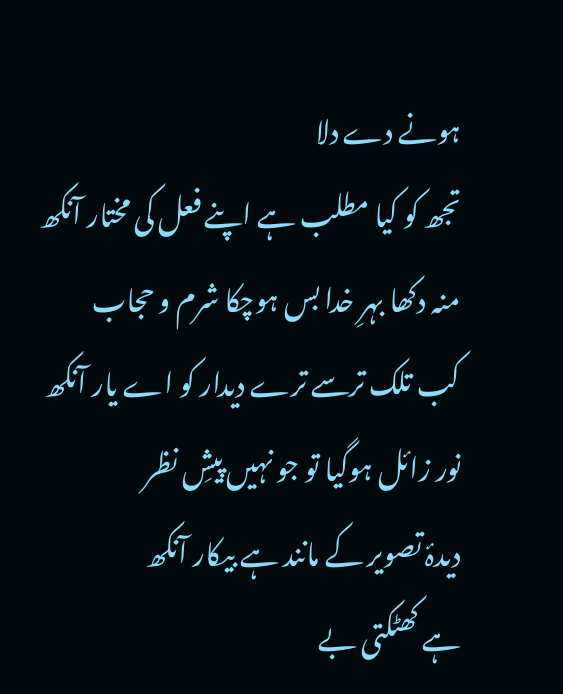ہونے دے دلا
تجھ کو کیا مطلب ہے اپنے فعل کی مختار آنکھ
منہ دکھا بہرِ خدا بس ہوچکا شرم و حجاب
کب تلک ترسے ترے دیدار کو اے یار آنکھ
نور زائل ہوگیا تو جو نہیں پیشِ نظر
دیدۂ تصویر کے مانند ہے بیکار آنکھ
ہے کھٹکتی بے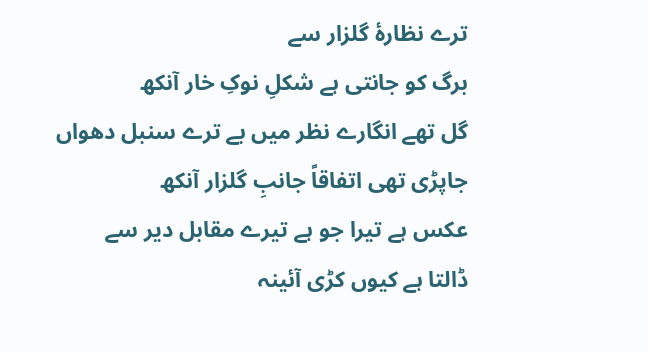ترے نظارۂ گلزار سے
برگ کو جانتی ہے شکلِ نوکِ خار آنکھ
گل تھے انگارے نظر میں بے ترے سنبل دھواں
جاپڑی تھی اتفاقاً جانبِ گلزار آنکھ
عکس ہے تیرا جو ہے تیرے مقابل دیر سے
ڈالتا ہے کیوں کڑی آئینہ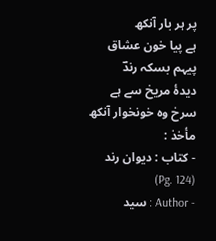پر ہر بار آنکھ
ہے پیا خون عشاق پیہم بسکہ رندؔ
دیدۂ مریخ سے ہے سرخ وہ خونخوار آنکھ
مأخذ :
- کتاب : دیوان رند (Pg. 124)
- Author : سید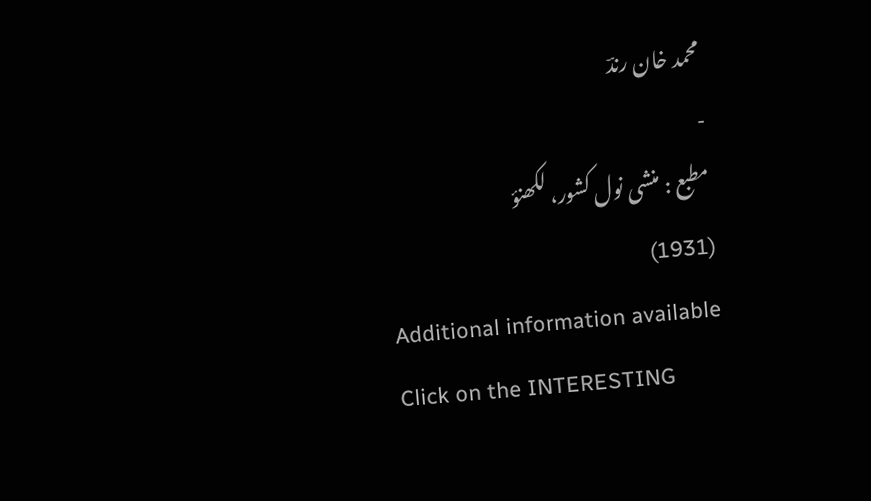محمد خان رندؔ
-
مطبع : منشی نول کشور، لکھنؤ
(1931)
Additional information available
Click on the INTERESTING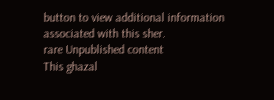button to view additional information associated with this sher.
rare Unpublished content
This ghazal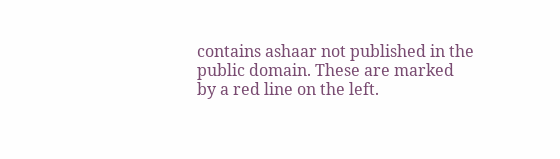contains ashaar not published in the public domain. These are marked by a red line on the left.